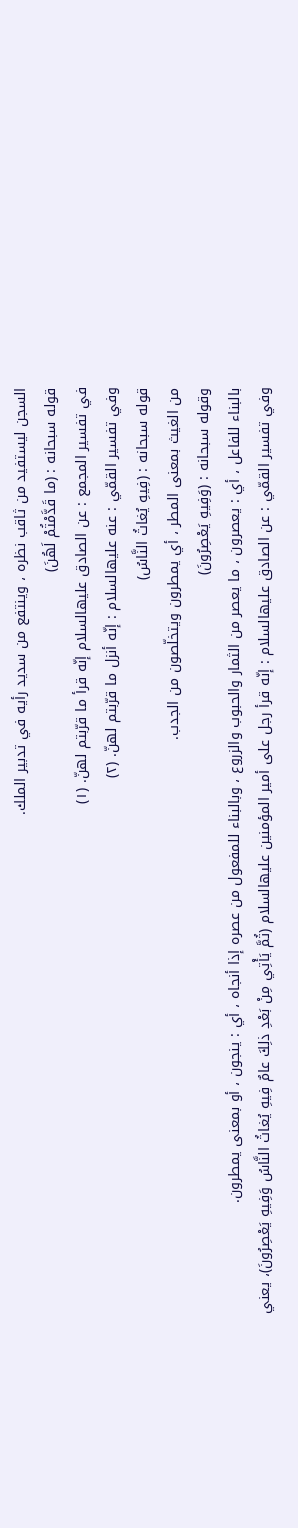السجن ليستفيد من ثاقب نظره ، وينتفع من سديد رأيه في تدبير الملك.
قوله سبحانه : (ما قَدَّمْتُمْ لَهُنَ)
في تفسير المجمع : عن الصادق عليهالسلام إنّه قرأ ما قرّبتم لهنّ. (١)
وفي تفسير القمّي : عنه عليهالسلام : إنّه أنزل ما قرّبتم لهنّ. (٢)
قوله سبحانه : (فِيهِ يُغاثُ النَّاسُ)
من الغيث بمعنى المطر ، أي يمطرون ويتخلّصون من الجدب.
وقوله سبحانه : (وَفِيهِ يَعْصِرُونَ)
بالبناء للفاعل ، أي : يعصرون ، ما يعصر من الثمار والحبوب والزروع ، وبالبناء للمفعول من عصره إذا أنجاه ، أي : ينجون ، أو بمعنى يمطرون.
وفي تفسير القمّي : عن الصادق عليهالسلام : إنّه قرأ رجل على أمير المؤمنين عليهالسلام (ثُمَّ يَأْتِي مِنْ بَعْدِ ذلِكَ عامٌ فِيهِ يُغاثُ النَّاسُ وَفِيهِ يَعْصِرُونَ)، يعني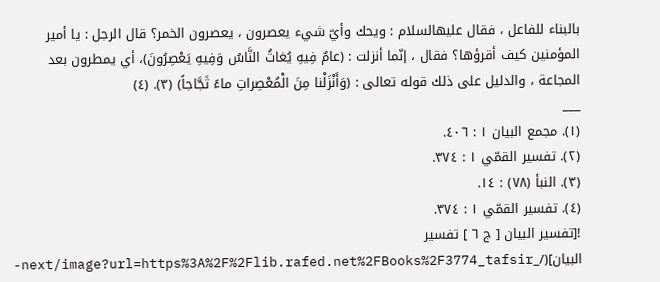بالبناء للفاعل ، فقال عليهالسلام : ويحك وأيّ شيء يعصرون ، يعصرون الخمر؟ قال الرجل : يا أمير المؤمنين كيف أقرؤها؟ فقال ، إنّما أنزلت : (عامٌ فِيهِ يُغاثُ النَّاسُ وَفِيهِ يَعْصِرُونَ)، أي يمطرون بعد المجاعة ، والدليل على ذلك قوله تعالى : (وَأَنْزَلْنا مِنَ الْمُعْصِراتِ ماءً ثَجَّاجاً) (٣). (٤)
___
(١). مجمع البيان ١ : ٤٠٦.
(٢). تفسير القمّي ١ : ٣٧٤.
(٣). النبأ (٧٨) : ١٤.
(٤). تفسير القمّي ١ : ٣٧٤.
![تفسير البيان [ ج ٦ ] تفسير البيان](/_next/image?url=https%3A%2F%2Flib.rafed.net%2FBooks%2F3774_tafsir-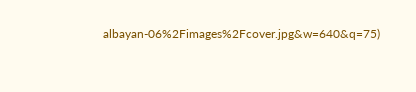albayan-06%2Fimages%2Fcover.jpg&w=640&q=75)